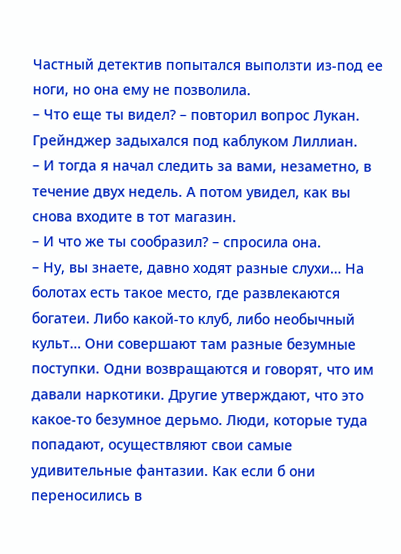Частный детектив попытался выползти из-под ее ноги, но она ему не позволила.
– Что еще ты видел? – повторил вопрос Лукан.
Грейнджер задыхался под каблуком Лиллиан.
– И тогда я начал следить за вами, незаметно, в течение двух недель. А потом увидел, как вы снова входите в тот магазин.
– И что же ты сообразил? – спросила она.
– Ну, вы знаете, давно ходят разные слухи… На болотах есть такое место, где развлекаются богатеи. Либо какой-то клуб, либо необычный культ… Они совершают там разные безумные поступки. Одни возвращаются и говорят, что им давали наркотики. Другие утверждают, что это какое-то безумное дерьмо. Люди, которые туда попадают, осуществляют свои самые удивительные фантазии. Как если б они переносились в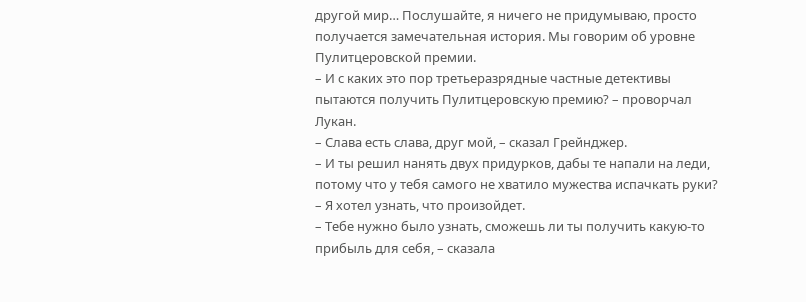другой мир… Послушайте, я ничего не придумываю, просто получается замечательная история. Мы говорим об уровне Пулитцеровской премии.
– И с каких это пор третьеразрядные частные детективы пытаются получить Пулитцеровскую премию? – проворчал Лукан.
– Слава есть слава, друг мой, – сказал Грейнджер.
– И ты решил нанять двух придурков, дабы те напали на леди, потому что у тебя самого не хватило мужества испачкать руки?
– Я хотел узнать, что произойдет.
– Тебе нужно было узнать, сможешь ли ты получить какую-то прибыль для себя, – сказала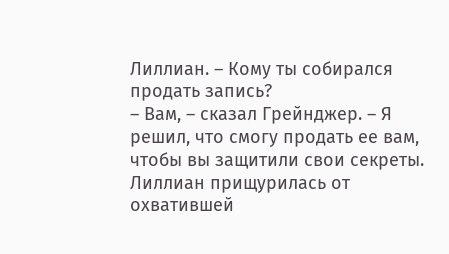Лиллиан. – Кому ты собирался продать запись?
– Вам, – сказал Грейнджер. – Я решил, что смогу продать ее вам, чтобы вы защитили свои секреты.
Лиллиан прищурилась от охватившей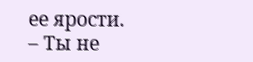ее ярости.
– Ты не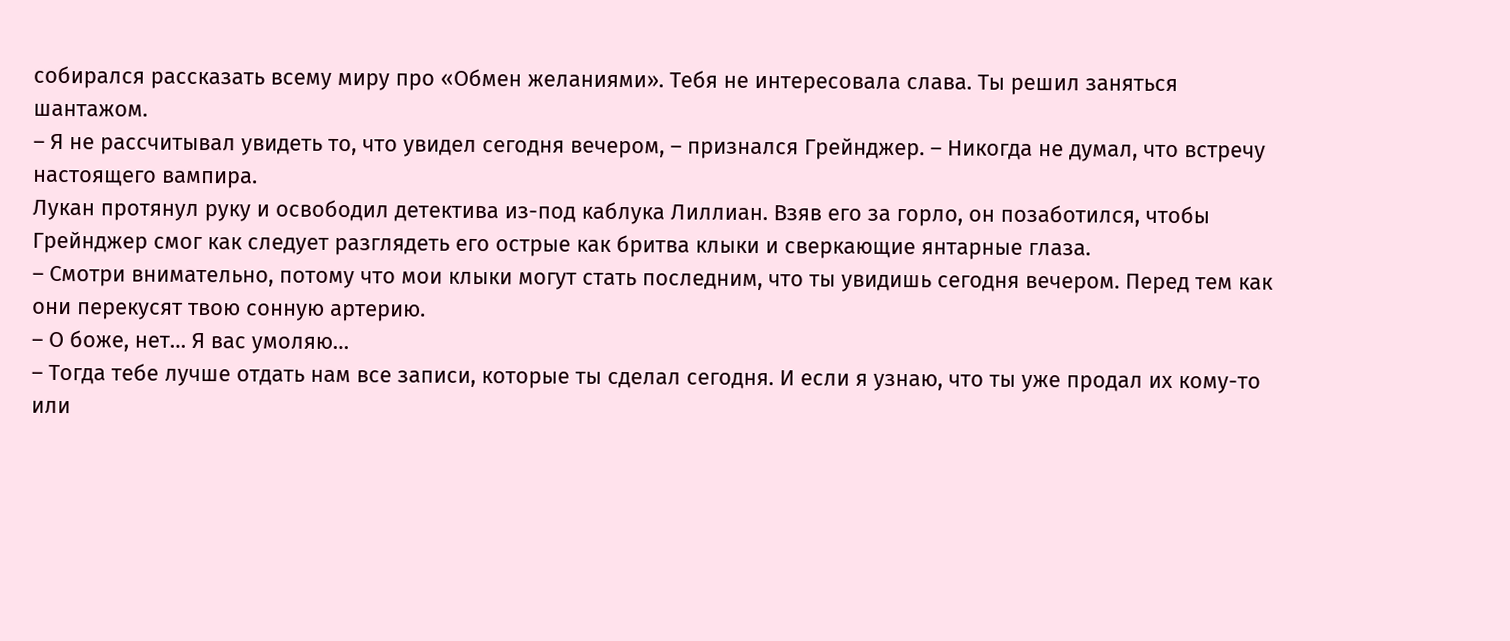собирался рассказать всему миру про «Обмен желаниями». Тебя не интересовала слава. Ты решил заняться шантажом.
– Я не рассчитывал увидеть то, что увидел сегодня вечером, – признался Грейнджер. – Никогда не думал, что встречу настоящего вампира.
Лукан протянул руку и освободил детектива из-под каблука Лиллиан. Взяв его за горло, он позаботился, чтобы Грейнджер смог как следует разглядеть его острые как бритва клыки и сверкающие янтарные глаза.
– Смотри внимательно, потому что мои клыки могут стать последним, что ты увидишь сегодня вечером. Перед тем как они перекусят твою сонную артерию.
– О боже, нет… Я вас умоляю…
– Тогда тебе лучше отдать нам все записи, которые ты сделал сегодня. И если я узнаю, что ты уже продал их кому-то или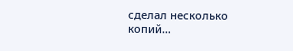сделал несколько копий…